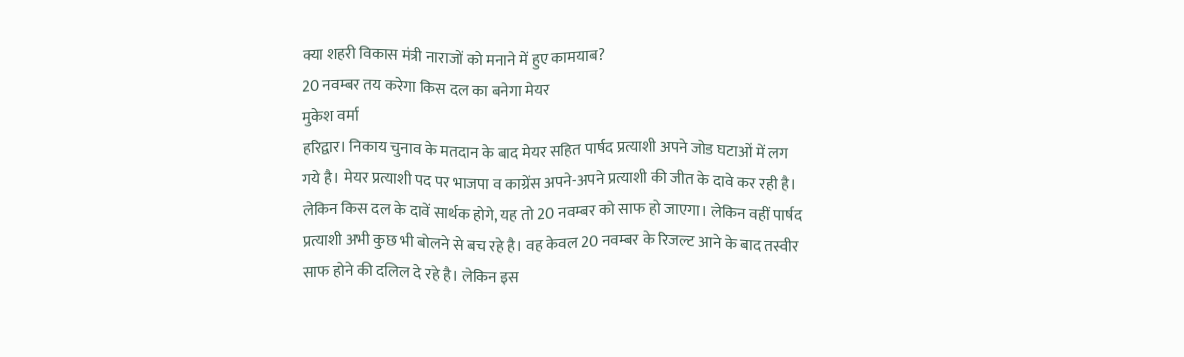क्या शहरी विकास मंत्री नाराजों को मनाने में हुए कामयाब?
20 नवम्बर तय करेगा किस दल का बनेगा मेयर
मुकेश वर्मा
हरिद्वार। निकाय चुनाव के मतदान के बाद मेयर सहित पार्षद प्रत्याशी अपने जोड घटाओं में लग गये है। मेयर प्रत्याशी पद पर भाजपा व काग्रेंस अपने-अपने प्रत्याशी की जीत के दावे कर रही है। लेकिन किस दल के दावें सार्थक होगे, यह तो 20 नवम्बर को साफ हो जाएगा। लेकिन वहीं पार्षद प्रत्याशी अभी कुछ भी बोलने से बच रहे है। वह केवल 20 नवम्बर के रिजल्ट आने के बाद तस्वीर साफ होने की दलिल दे रहे है। लेकिन इस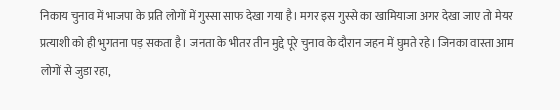निकाय चुनाव में भाजपा के प्रति लोगों में गुस्सा साफ देखा गया है। मगर इस गुस्से का खामियाजा अगर देखा जाए तो मेयर प्रत्याशी को ही भुगतना पड़ सकता है। जनता के भीतर तीन मुद्दे पूरे चुनाव के दौरान जहन में घुमते रहे। जिनका वास्ता आम लोगों से जुडा रहा,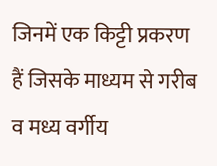जिनमें एक किट्टी प्रकरण हैं जिसके माध्यम से गरीब व मध्य वर्गीय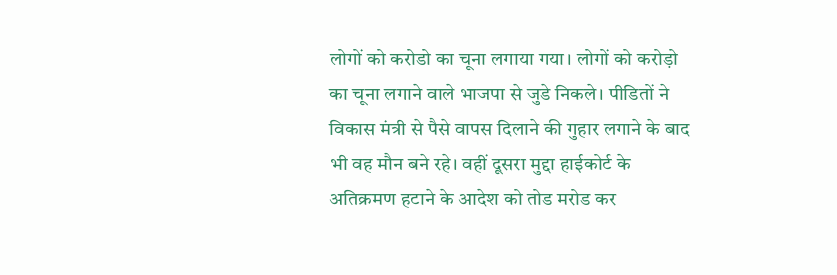लोगों को करोडो का चूना लगाया गया। लोगों को करोड़ो का चूना लगाने वाले भाजपा से जुडे निकले। पीडितों ने विकास मंत्री से पैसे वापस दिलाने की गुहार लगाने के बाद भी वह मौन बने रहे। वहीं दूसरा मुद्दा हाईकोर्ट के अतिक्रमण हटाने के आदेश को तोड मरोड कर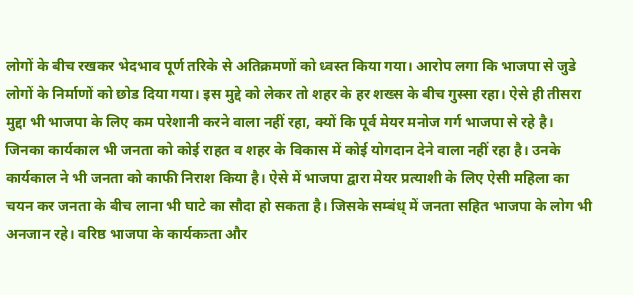लोगों के बीच रखकर भेदभाव पूर्ण तरिके से अतिक्रमणों को ध्वस्त किया गया। आरोप लगा कि भाजपा से जुडे लोगों के निर्माणों को छोड दिया गया। इस मुद्दे को लेकर तो शहर के हर शख्स के बीच गुस्सा रहा। ऐसे ही तीसरा मुद्दा भी भाजपा के लिए कम परेशानी करने वाला नहीं रहा, क्यों कि पूर्व मेयर मनोज गर्ग भाजपा से रहे है। जिनका कार्यकाल भी जनता को कोई राहत व शहर के विकास में कोई योगदान देने वाला नहीं रहा है। उनके कार्यकाल ने भी जनता को काफी निराश किया है। ऐसे में भाजपा द्वारा मेयर प्रत्याशी के लिए ऐसी महिला का चयन कर जनता के बीच लाना भी घाटे का सौदा हो सकता है। जिसके सम्बंध् में जनता सहित भाजपा के लोग भी अनजान रहे। वरिष्ठ भाजपा के कार्यकत्र्ता और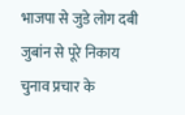भाजपा से जुडे लोग दबी जुबांन से पूरे निकाय चुनाव प्रचार के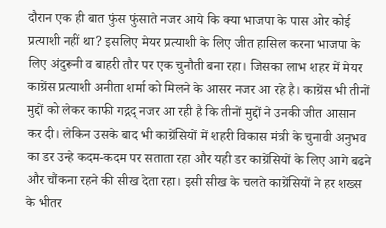दौरान एक ही बात फुंस फुंसाते नजर आये कि क्या भाजपा के पास ओर कोई प्रत्याशी नहीं था? इसलिए मेयर प्रत्याशी के लिए जीत हासिल करना भाजपा के लिए अंदुरूनी व बाहरी तौर पर एक चुनौती बना रहा। जिसका लाभ शहर में मेयर काग्रेंस प्रत्याशी अनीता शर्मा को मिलने के आसर नजर आ रहे है। काग्रेंस भी तीनों मुद्दों को लेकर काफी गद्गद् नजर आ रही है कि तीनों मुद्दों ने उनकी जीत आसान कर दी। लेकिन उसके बाद भी काग्रेंसियों में शहरी विकास मंत्री के चुनावी अनुभव का डर उन्हे कदम-कदम पर सताता रहा और यही डर काग्रेंसियों के लिए आगे बढने और चौंकना रहने की सीख देता रहा। इसी सीख के चलते काग्रेंसियों ने हर शख्स के भीतर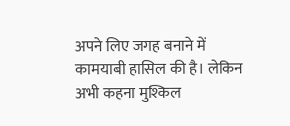अपने लिए जगह बनाने में कामयाबी हासिल की है। लेकिन अभी कहना मुश्किल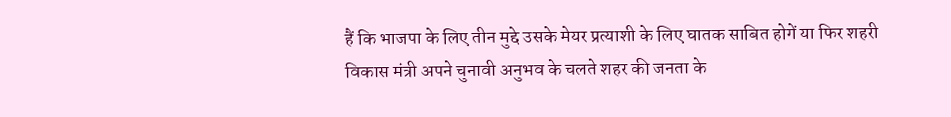हैं कि भाजपा के लिए तीन मुद्दे उसके मेयर प्रत्याशी के लिए घातक साबित होगें या फिर शहरी विकास मंत्री अपने चुनावी अनुभव के चलते शहर की जनता के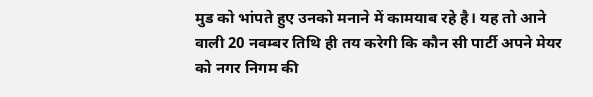मुड को भांपते हुए उनको मनाने में कामयाब रहे है। यह तो आने वाली 20 नवम्बर तिथि ही तय करेगी कि कौन सी पार्टी अपने मेयर को नगर निगम की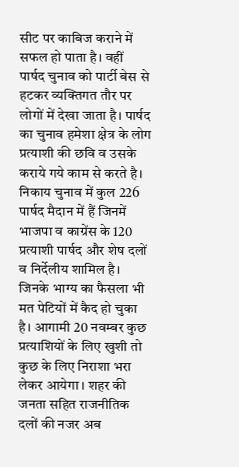सीट पर काबिज कराने में सफल हो पाता है। वहीं पार्षद चुनाव को पार्टी बेस से हटकर व्यक्तिगत तौर पर लोगों में देखा जाता है। पार्षद का चुनाव हमेशा क्षेत्र के लोग प्रत्याशी की छवि व उसके कराये गये काम से करते है। निकाय चुनाव में कुल 226 पार्षद मैदान में हैं जिनमें भाजपा व काग्रेंस के 120 प्रत्याशी पार्षद और शेष दलों व निर्देलीय शामिल है। जिनके भाग्य का फैसला भी मत पेटियों में कैद हो चुका है। आगामी 20 नवम्बर कुछ प्रत्याशियों के लिए खुशी तो कुछ के लिए निराशा भरा लेकर आयेगा। शहर की जनता सहित राजनीतिक दलों की नजर अब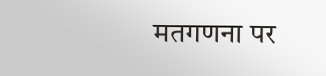मतगणना पर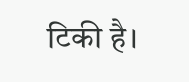टिकी है।